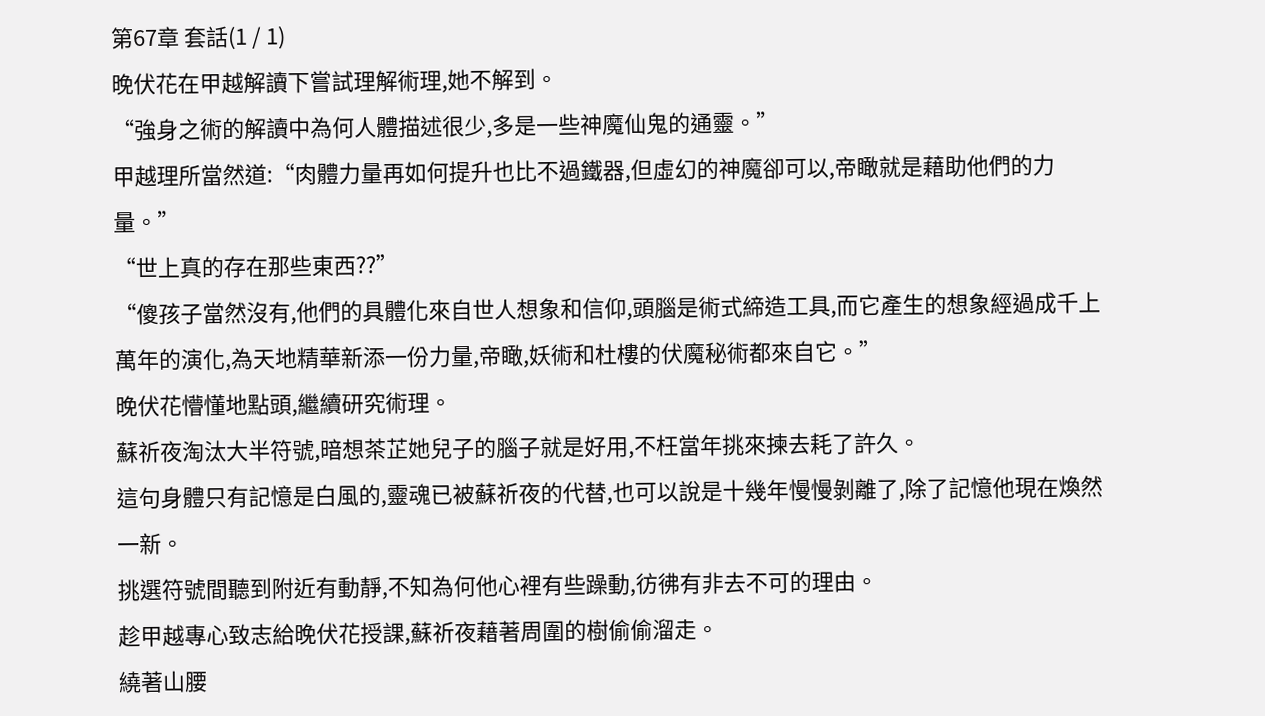第67章 套話(1 / 1)
晚伏花在甲越解讀下嘗試理解術理,她不解到。
“強身之術的解讀中為何人體描述很少,多是一些神魔仙鬼的通靈。”
甲越理所當然道:“肉體力量再如何提升也比不過鐵器,但虛幻的神魔卻可以,帝瞰就是藉助他們的力量。”
“世上真的存在那些東西??”
“傻孩子當然沒有,他們的具體化來自世人想象和信仰,頭腦是術式締造工具,而它產生的想象經過成千上萬年的演化,為天地精華新添一份力量,帝瞰,妖術和杜樓的伏魔秘術都來自它。”
晚伏花懵懂地點頭,繼續研究術理。
蘇祈夜淘汰大半符號,暗想茶芷她兒子的腦子就是好用,不枉當年挑來揀去耗了許久。
這句身體只有記憶是白風的,靈魂已被蘇祈夜的代替,也可以說是十幾年慢慢剝離了,除了記憶他現在煥然一新。
挑選符號間聽到附近有動靜,不知為何他心裡有些躁動,彷彿有非去不可的理由。
趁甲越專心致志給晚伏花授課,蘇祈夜藉著周圍的樹偷偷溜走。
繞著山腰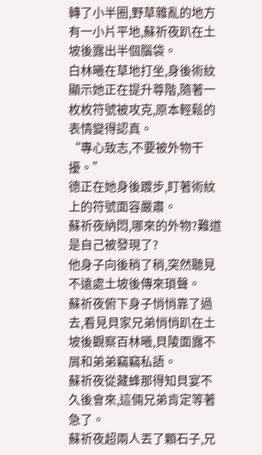轉了小半圈,野草雜亂的地方有一小片平地,蘇祈夜趴在土坡後露出半個腦袋。
白林曦在草地打坐,身後術紋顯示她正在提升尊階,隨著一枚枚符號被攻克,原本輕鬆的表情變得認真。
“專心致志,不要被外物干擾。”
德正在她身後踱步,盯著術紋上的符號面容嚴肅。
蘇祈夜納悶,哪來的外物?難道是自己被發現了?
他身子向後稍了稍,突然聽見不遠處土坡後傳來瑣聲。
蘇祈夜俯下身子悄悄靠了過去,看見貝家兄弟悄悄趴在土坡後觀察百林曦,貝陵面露不屑和弟弟竊竊私語。
蘇祈夜從藏蜂那得知貝宴不久後會來,這倆兄弟肯定等著急了。
蘇祈夜超兩人丟了顆石子,兄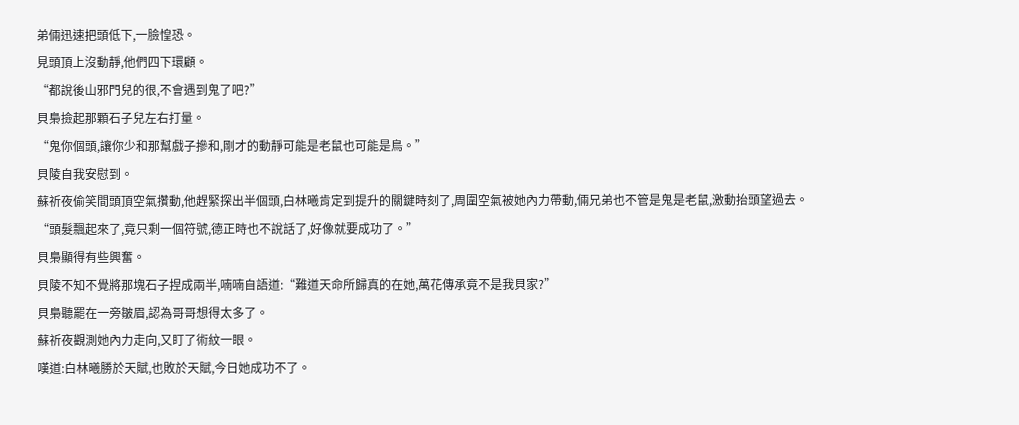弟倆迅速把頭低下,一臉惶恐。
見頭頂上沒動靜,他們四下環顧。
“都說後山邪門兒的很,不會遇到鬼了吧?”
貝梟撿起那顆石子兒左右打量。
“鬼你個頭,讓你少和那幫戲子摻和,剛才的動靜可能是老鼠也可能是鳥。”
貝陵自我安慰到。
蘇祈夜偷笑間頭頂空氣攢動,他趕緊探出半個頭,白林曦肯定到提升的關鍵時刻了,周圍空氣被她內力帶動,倆兄弟也不管是鬼是老鼠,激動抬頭望過去。
“頭髮飄起來了,竟只剩一個符號,德正時也不說話了,好像就要成功了。”
貝梟顯得有些興奮。
貝陵不知不覺將那塊石子捏成兩半,喃喃自語道:“難道天命所歸真的在她,萬花傳承竟不是我貝家?”
貝梟聽罷在一旁皺眉,認為哥哥想得太多了。
蘇祈夜觀測她內力走向,又盯了術紋一眼。
嘆道:白林曦勝於天賦,也敗於天賦,今日她成功不了。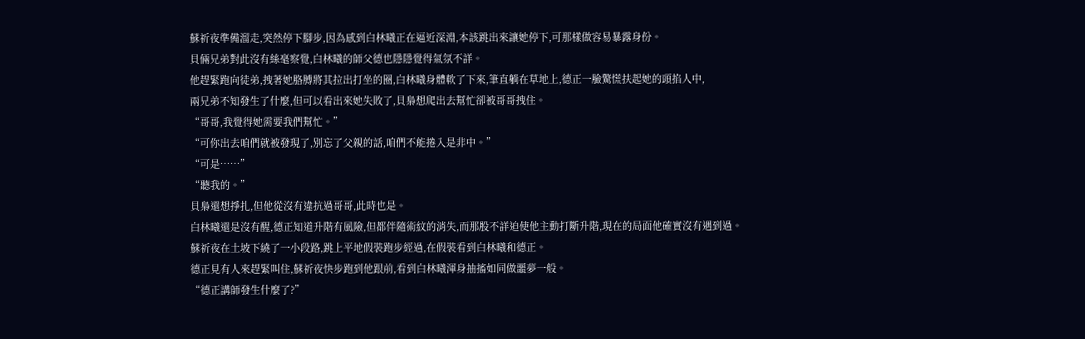蘇祈夜準備溜走,突然停下腳步,因為感到白林曦正在逼近深淵,本該跳出來讓她停下,可那樣做容易暴露身份。
貝倆兄弟對此沒有絲毫察覺,白林曦的師父德也隱隱覺得氣氛不詳。
他趕緊跑向徒弟,拽著她胳膊將其拉出打坐的圈,白林曦身體軟了下來,筆直躺在草地上,德正一臉驚慌扶起她的頭掐人中,
兩兄弟不知發生了什麼,但可以看出來她失敗了,貝梟想爬出去幫忙卻被哥哥拽住。
“哥哥,我覺得她需要我們幫忙。”
“可你出去咱們就被發現了,別忘了父親的話,咱們不能捲入是非中。”
“可是……”
“聽我的。”
貝梟還想掙扎,但他從沒有違抗過哥哥,此時也是。
白林曦還是沒有醒,德正知道升階有風險,但都伴隨術紋的消失,而那股不詳迫使他主動打斷升階,現在的局面他確實沒有遇到過。
蘇祈夜在土坡下繞了一小段路,跳上平地假裝跑步經過,在假裝看到白林曦和德正。
德正見有人來趕緊叫住,蘇祈夜快步跑到他跟前,看到白林曦渾身抽搐如同做噩夢一般。
“德正講師發生什麼了?”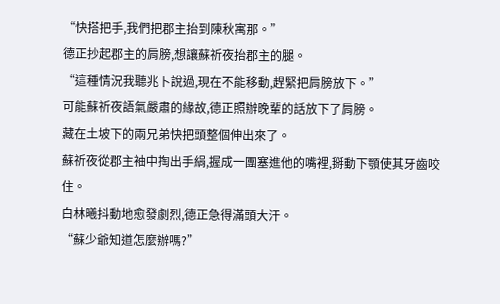“快搭把手,我們把郡主抬到陳秋寓那。”
德正抄起郡主的肩膀,想讓蘇祈夜抬郡主的腿。
“這種情況我聽兆卜說過,現在不能移動,趕緊把肩膀放下。”
可能蘇祈夜語氣嚴肅的緣故,德正照辦晚輩的話放下了肩膀。
藏在土坡下的兩兄弟快把頭整個伸出來了。
蘇祈夜從郡主袖中掏出手絹,握成一團塞進他的嘴裡,掰動下顎使其牙齒咬住。
白林曦抖動地愈發劇烈,德正急得滿頭大汗。
“蘇少爺知道怎麼辦嗎?”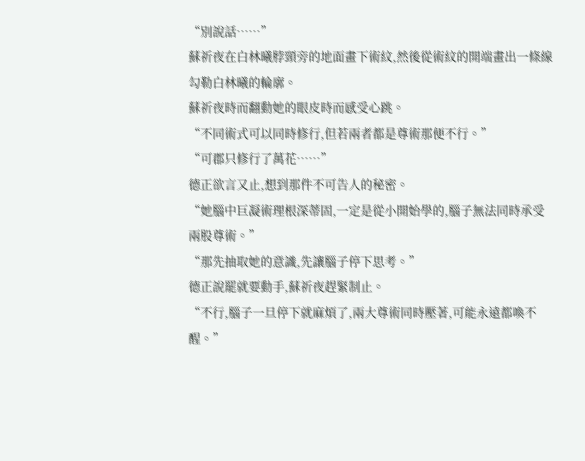“別說話……”
蘇祈夜在白林曦脖頸旁的地面畫下術紋,然後從術紋的開端畫出一條線勾勒白林曦的輪廓。
蘇祈夜時而翻動她的眼皮時而感受心跳。
“不同術式可以同時修行,但若兩者都是尊術那便不行。”
“可郡只修行了萬花……”
德正欲言又止,想到那件不可告人的秘密。
“她腦中巨凝術理根深蒂固,一定是從小開始學的,腦子無法同時承受兩股尊術。”
“那先抽取她的意識,先讓腦子停下思考。”
德正說罷就要動手,蘇祈夜趕緊制止。
“不行,腦子一旦停下就麻煩了,兩大尊術同時壓著,可能永遠都喚不醒。”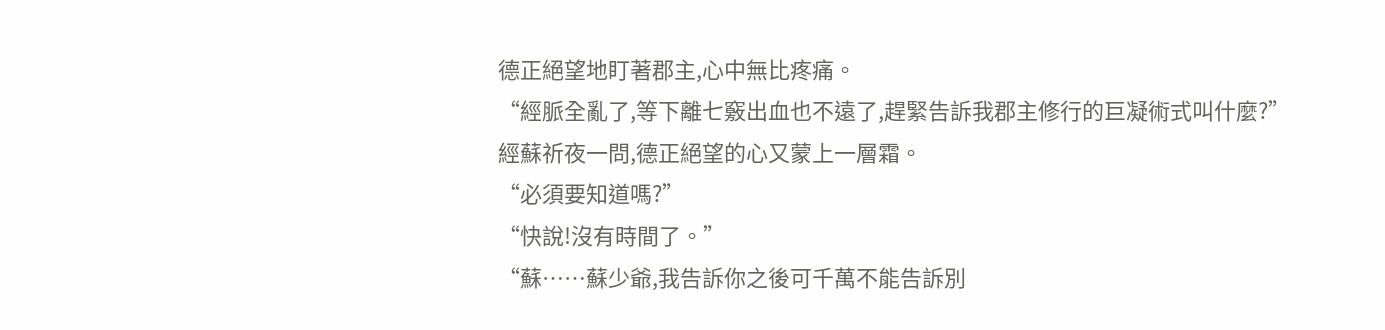德正絕望地盯著郡主,心中無比疼痛。
“經脈全亂了,等下離七竅出血也不遠了,趕緊告訴我郡主修行的巨凝術式叫什麼?”
經蘇祈夜一問,德正絕望的心又蒙上一層霜。
“必須要知道嗎?”
“快說!沒有時間了。”
“蘇……蘇少爺,我告訴你之後可千萬不能告訴別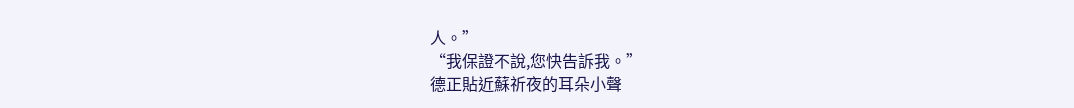人。”
“我保證不說,您快告訴我。”
德正貼近蘇祈夜的耳朵小聲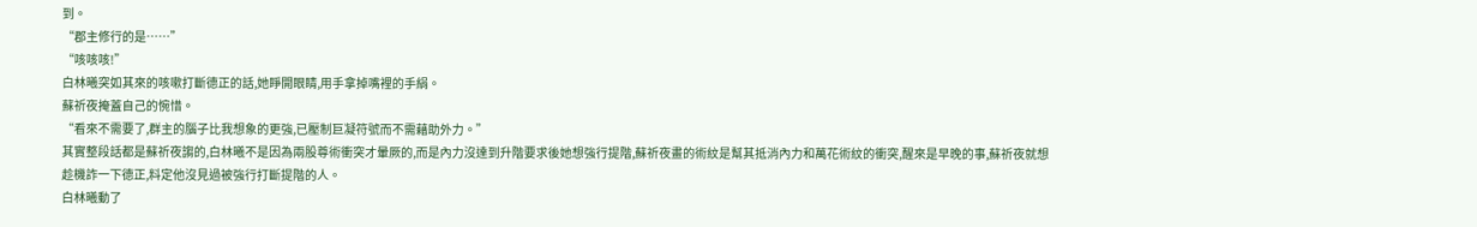到。
“郡主修行的是……”
“咳咳咳!”
白林曦突如其來的咳嗽打斷德正的話,她睜開眼睛,用手拿掉嘴裡的手絹。
蘇祈夜掩蓋自己的惋惜。
“看來不需要了,群主的腦子比我想象的更強,已壓制巨凝符號而不需藉助外力。”
其實整段話都是蘇祈夜謅的,白林曦不是因為兩股尊術衝突才暈厥的,而是內力沒達到升階要求後她想強行提階,蘇祈夜畫的術紋是幫其抵消內力和萬花術紋的衝突,醒來是早晚的事,蘇祈夜就想趁機詐一下德正,料定他沒見過被強行打斷提階的人。
白林曦動了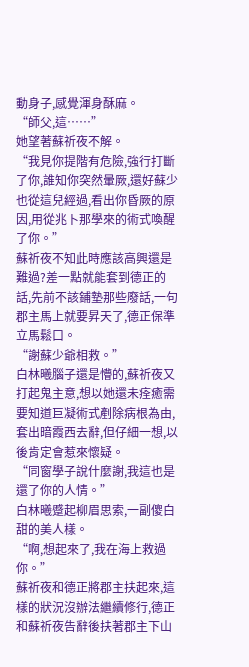動身子,感覺渾身酥麻。
“師父,這……”
她望著蘇祈夜不解。
“我見你提階有危險,強行打斷了你,誰知你突然暈厥,還好蘇少也從這兒經過,看出你昏厥的原因,用從兆卜那學來的術式喚醒了你。”
蘇祈夜不知此時應該高興還是難過?差一點就能套到德正的話,先前不該鋪墊那些廢話,一句郡主馬上就要昇天了,德正保準立馬鬆口。
“謝蘇少爺相救。”
白林曦腦子還是懵的,蘇祈夜又打起鬼主意,想以她還未痊癒需要知道巨凝術式剷除病根為由,套出暗霞西去辭,但仔細一想,以後肯定會惹來懷疑。
“同窗學子說什麼謝,我這也是還了你的人情。”
白林曦蹙起柳眉思索,一副傻白甜的美人樣。
“啊,想起來了,我在海上救過你。”
蘇祈夜和德正將郡主扶起來,這樣的狀況沒辦法繼續修行,德正和蘇祈夜告辭後扶著郡主下山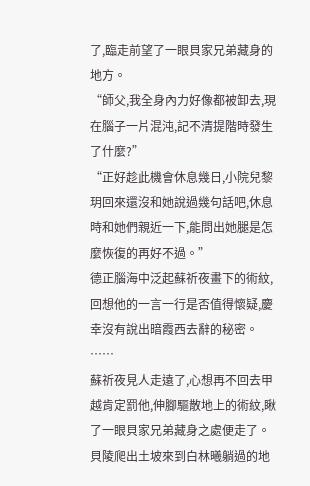了,臨走前望了一眼貝家兄弟藏身的地方。
“師父,我全身內力好像都被卸去,現在腦子一片混沌,記不清提階時發生了什麼?”
“正好趁此機會休息幾日,小院兒黎玥回來還沒和她說過幾句話吧,休息時和她們親近一下,能問出她腿是怎麼恢復的再好不過。”
德正腦海中泛起蘇祈夜畫下的術紋,回想他的一言一行是否值得懷疑,慶幸沒有說出暗霞西去辭的秘密。
……
蘇祈夜見人走遠了,心想再不回去甲越肯定罰他,伸腳驅散地上的術紋,瞅了一眼貝家兄弟藏身之處便走了。
貝陵爬出土坡來到白林曦躺過的地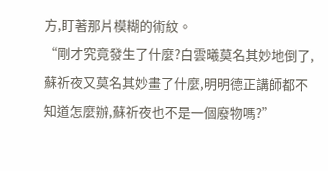方,盯著那片模糊的術紋。
“剛才究竟發生了什麼?白雲曦莫名其妙地倒了,蘇祈夜又莫名其妙畫了什麼,明明德正講師都不知道怎麼辦,蘇祈夜也不是一個廢物嗎?”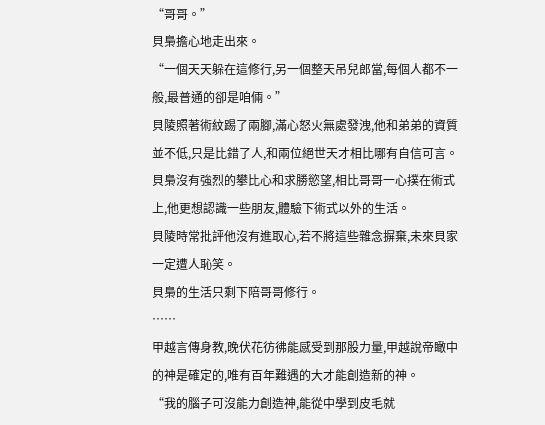“哥哥。”
貝梟擔心地走出來。
“一個天天躲在這修行,另一個整天吊兒郎當,每個人都不一般,最普通的卻是咱倆。”
貝陵照著術紋踢了兩腳,滿心怒火無處發洩,他和弟弟的資質並不低,只是比錯了人,和兩位絕世天才相比哪有自信可言。
貝梟沒有強烈的攀比心和求勝慾望,相比哥哥一心撲在術式上,他更想認識一些朋友,體驗下術式以外的生活。
貝陵時常批評他沒有進取心,若不將這些雜念摒棄,未來貝家一定遭人恥笑。
貝梟的生活只剩下陪哥哥修行。
……
甲越言傳身教,晚伏花彷彿能感受到那股力量,甲越說帝瞰中的神是確定的,唯有百年難遇的大才能創造新的神。
“我的腦子可沒能力創造神,能從中學到皮毛就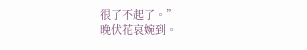很了不起了。”
晚伏花哀婉到。